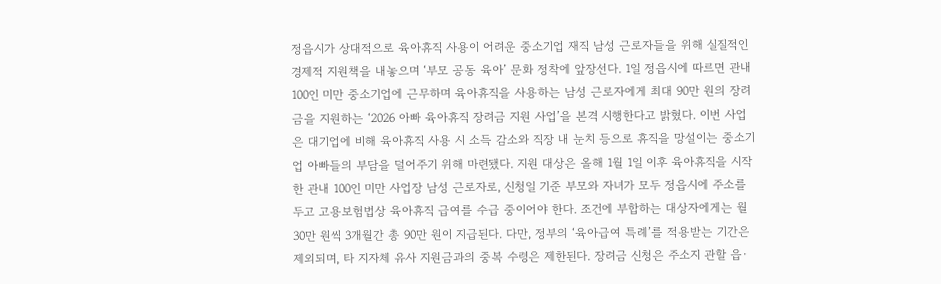정읍시가 상대적으로 육아휴직 사용이 어려운 중소기업 재직 남성 근로자들을 위해 실질적인 경제적 지원책을 내놓으며 ‘부모 공동 육아’ 문화 정착에 앞장선다. 1일 정읍시에 따르면 관내 100인 미만 중소기업에 근무하며 육아휴직을 사용하는 남성 근로자에게 최대 90만 원의 장려금을 지원하는 ‘2026 아빠 육아휴직 장려금 지원 사업’을 본격 시행한다고 밝혔다. 이번 사업은 대기업에 비해 육아휴직 사용 시 소득 감소와 직장 내 눈치 등으로 휴직을 망설이는 중소기업 아빠들의 부담을 덜어주기 위해 마련됐다. 지원 대상은 올해 1월 1일 이후 육아휴직을 시작한 관내 100인 미만 사업장 남성 근로자로, 신청일 기준 부모와 자녀가 모두 정읍시에 주소를 두고 고용보험법상 육아휴직 급여를 수급 중이어야 한다. 조건에 부합하는 대상자에게는 월 30만 원씩 3개월간 총 90만 원이 지급된다. 다만, 정부의 ‘육아급여 특례’를 적용받는 기간은 제외되며, 타 지자체 유사 지원금과의 중복 수령은 제한된다. 장려금 신청은 주소지 관할 읍·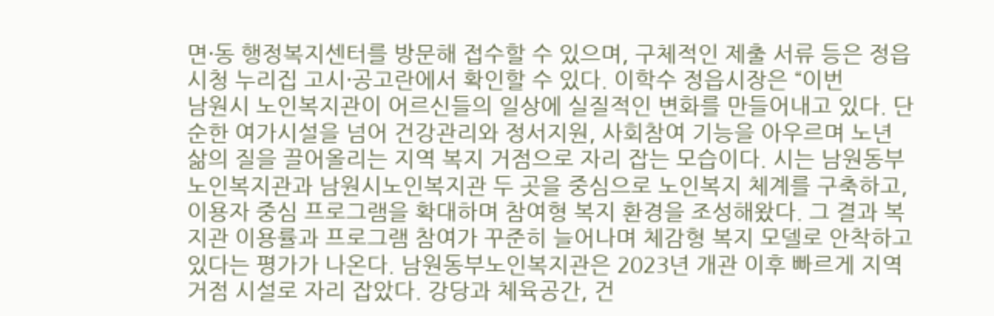면·동 행정복지센터를 방문해 접수할 수 있으며, 구체적인 제출 서류 등은 정읍시청 누리집 고시·공고란에서 확인할 수 있다. 이학수 정읍시장은 “이번
남원시 노인복지관이 어르신들의 일상에 실질적인 변화를 만들어내고 있다. 단순한 여가시설을 넘어 건강관리와 정서지원, 사회참여 기능을 아우르며 노년 삶의 질을 끌어올리는 지역 복지 거점으로 자리 잡는 모습이다. 시는 남원동부노인복지관과 남원시노인복지관 두 곳을 중심으로 노인복지 체계를 구축하고, 이용자 중심 프로그램을 확대하며 참여형 복지 환경을 조성해왔다. 그 결과 복지관 이용률과 프로그램 참여가 꾸준히 늘어나며 체감형 복지 모델로 안착하고 있다는 평가가 나온다. 남원동부노인복지관은 2023년 개관 이후 빠르게 지역 거점 시설로 자리 잡았다. 강당과 체육공간, 건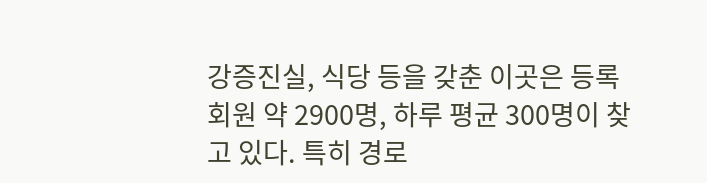강증진실, 식당 등을 갖춘 이곳은 등록회원 약 2900명, 하루 평균 300명이 찾고 있다. 특히 경로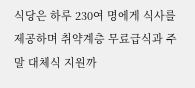식당은 하루 230여 명에게 식사를 제공하며 취약계층 무료급식과 주말 대체식 지원까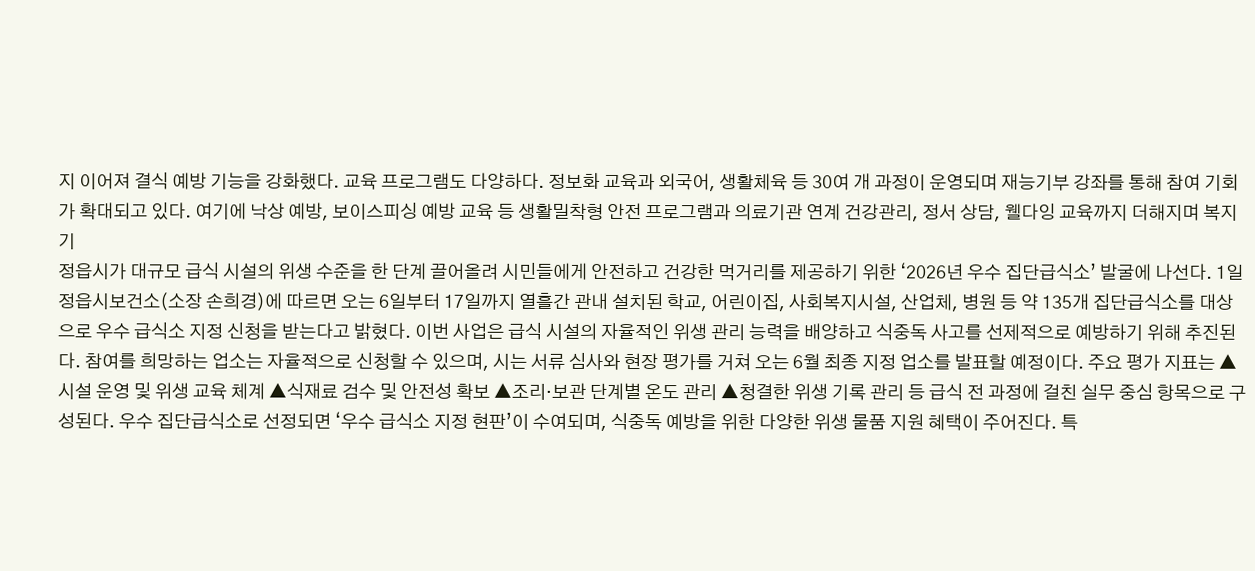지 이어져 결식 예방 기능을 강화했다. 교육 프로그램도 다양하다. 정보화 교육과 외국어, 생활체육 등 30여 개 과정이 운영되며 재능기부 강좌를 통해 참여 기회가 확대되고 있다. 여기에 낙상 예방, 보이스피싱 예방 교육 등 생활밀착형 안전 프로그램과 의료기관 연계 건강관리, 정서 상담, 웰다잉 교육까지 더해지며 복지 기
정읍시가 대규모 급식 시설의 위생 수준을 한 단계 끌어올려 시민들에게 안전하고 건강한 먹거리를 제공하기 위한 ‘2026년 우수 집단급식소’ 발굴에 나선다. 1일 정읍시보건소(소장 손희경)에 따르면 오는 6일부터 17일까지 열흘간 관내 설치된 학교, 어린이집, 사회복지시설, 산업체, 병원 등 약 135개 집단급식소를 대상으로 우수 급식소 지정 신청을 받는다고 밝혔다. 이번 사업은 급식 시설의 자율적인 위생 관리 능력을 배양하고 식중독 사고를 선제적으로 예방하기 위해 추진된다. 참여를 희망하는 업소는 자율적으로 신청할 수 있으며, 시는 서류 심사와 현장 평가를 거쳐 오는 6월 최종 지정 업소를 발표할 예정이다. 주요 평가 지표는 ▲시설 운영 및 위생 교육 체계 ▲식재료 검수 및 안전성 확보 ▲조리·보관 단계별 온도 관리 ▲청결한 위생 기록 관리 등 급식 전 과정에 걸친 실무 중심 항목으로 구성된다. 우수 집단급식소로 선정되면 ‘우수 급식소 지정 현판’이 수여되며, 식중독 예방을 위한 다양한 위생 물품 지원 혜택이 주어진다. 특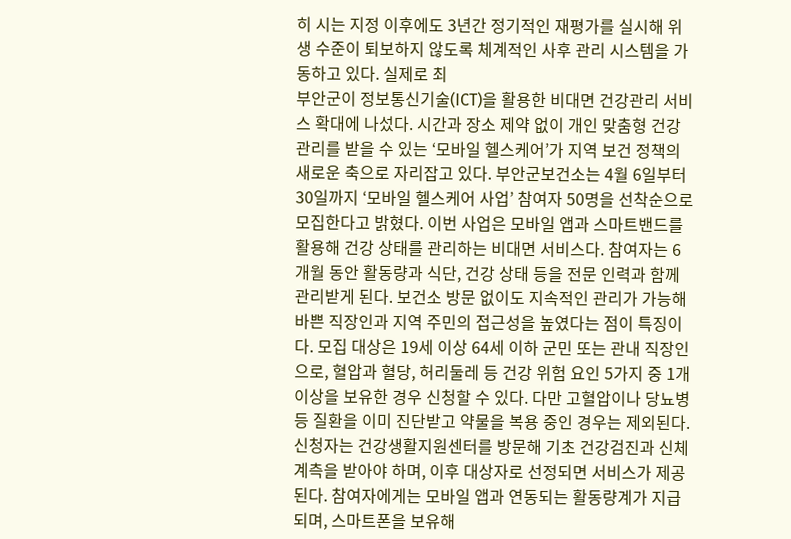히 시는 지정 이후에도 3년간 정기적인 재평가를 실시해 위생 수준이 퇴보하지 않도록 체계적인 사후 관리 시스템을 가동하고 있다. 실제로 최
부안군이 정보통신기술(ICT)을 활용한 비대면 건강관리 서비스 확대에 나섰다. 시간과 장소 제약 없이 개인 맞춤형 건강관리를 받을 수 있는 ‘모바일 헬스케어’가 지역 보건 정책의 새로운 축으로 자리잡고 있다. 부안군보건소는 4월 6일부터 30일까지 ‘모바일 헬스케어 사업’ 참여자 50명을 선착순으로 모집한다고 밝혔다. 이번 사업은 모바일 앱과 스마트밴드를 활용해 건강 상태를 관리하는 비대면 서비스다. 참여자는 6개월 동안 활동량과 식단, 건강 상태 등을 전문 인력과 함께 관리받게 된다. 보건소 방문 없이도 지속적인 관리가 가능해 바쁜 직장인과 지역 주민의 접근성을 높였다는 점이 특징이다. 모집 대상은 19세 이상 64세 이하 군민 또는 관내 직장인으로, 혈압과 혈당, 허리둘레 등 건강 위험 요인 5가지 중 1개 이상을 보유한 경우 신청할 수 있다. 다만 고혈압이나 당뇨병 등 질환을 이미 진단받고 약물을 복용 중인 경우는 제외된다. 신청자는 건강생활지원센터를 방문해 기초 건강검진과 신체 계측을 받아야 하며, 이후 대상자로 선정되면 서비스가 제공된다. 참여자에게는 모바일 앱과 연동되는 활동량계가 지급되며, 스마트폰을 보유해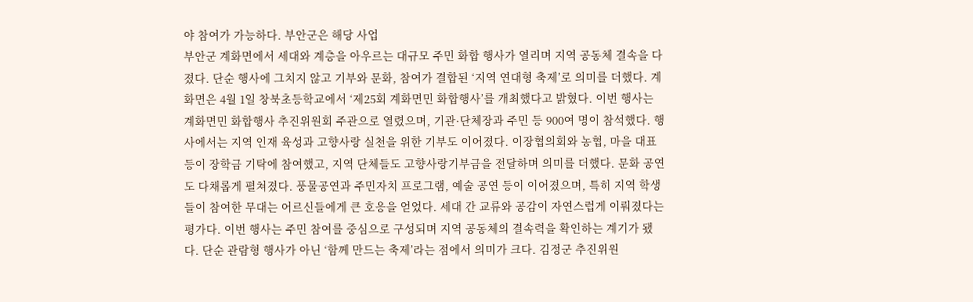야 참여가 가능하다. 부안군은 해당 사업
부안군 계화면에서 세대와 계층을 아우르는 대규모 주민 화합 행사가 열리며 지역 공동체 결속을 다졌다. 단순 행사에 그치지 않고 기부와 문화, 참여가 결합된 ‘지역 연대형 축제’로 의미를 더했다. 계화면은 4월 1일 창북초등학교에서 ‘제25회 계화면민 화합행사’를 개최했다고 밝혔다. 이번 행사는 계화면민 화합행사 추진위원회 주관으로 열렸으며, 기관·단체장과 주민 등 900여 명이 참석했다. 행사에서는 지역 인재 육성과 고향사랑 실천을 위한 기부도 이어졌다. 이장협의회와 농협, 마을 대표 등이 장학금 기탁에 참여했고, 지역 단체들도 고향사랑기부금을 전달하며 의미를 더했다. 문화 공연도 다채롭게 펼쳐졌다. 풍물공연과 주민자치 프로그램, 예술 공연 등이 이어졌으며, 특히 지역 학생들이 참여한 무대는 어르신들에게 큰 호응을 얻었다. 세대 간 교류와 공감이 자연스럽게 이뤄졌다는 평가다. 이번 행사는 주민 참여를 중심으로 구성되며 지역 공동체의 결속력을 확인하는 계기가 됐다. 단순 관람형 행사가 아닌 ‘함께 만드는 축제’라는 점에서 의미가 크다. 김정군 추진위원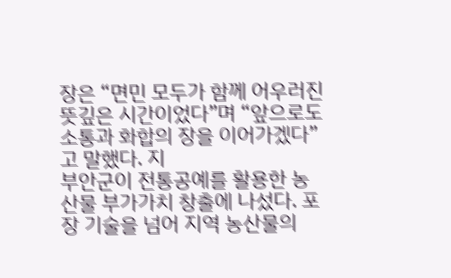장은 “면민 모두가 함께 어우러진 뜻깊은 시간이었다”며 “앞으로도 소통과 화합의 장을 이어가겠다”고 말했다. 지
부안군이 전통공예를 활용한 농산물 부가가치 창출에 나섰다. 포장 기술을 넘어 지역 농산물의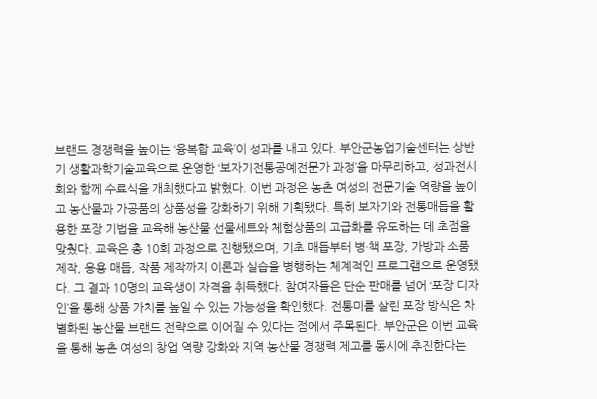브랜드 경쟁력을 높이는 ‘융복합 교육’이 성과를 내고 있다. 부안군농업기술센터는 상반기 생활과학기술교육으로 운영한 ‘보자기전통공예전문가 과정’을 마무리하고, 성과전시회와 함께 수료식을 개최했다고 밝혔다. 이번 과정은 농촌 여성의 전문기술 역량을 높이고 농산물과 가공품의 상품성을 강화하기 위해 기획됐다. 특히 보자기와 전통매듭을 활용한 포장 기법을 교육해 농산물 선물세트와 체험상품의 고급화를 유도하는 데 초점을 맞췄다. 교육은 총 10회 과정으로 진행됐으며, 기초 매듭부터 병·책 포장, 가방과 소품 제작, 응용 매듭, 작품 제작까지 이론과 실습을 병행하는 체계적인 프로그램으로 운영됐다. 그 결과 10명의 교육생이 자격을 취득했다. 참여자들은 단순 판매를 넘어 ‘포장 디자인’을 통해 상품 가치를 높일 수 있는 가능성을 확인했다. 전통미를 살린 포장 방식은 차별화된 농산물 브랜드 전략으로 이어질 수 있다는 점에서 주목된다. 부안군은 이번 교육을 통해 농촌 여성의 창업 역량 강화와 지역 농산물 경쟁력 제고를 동시에 추진한다는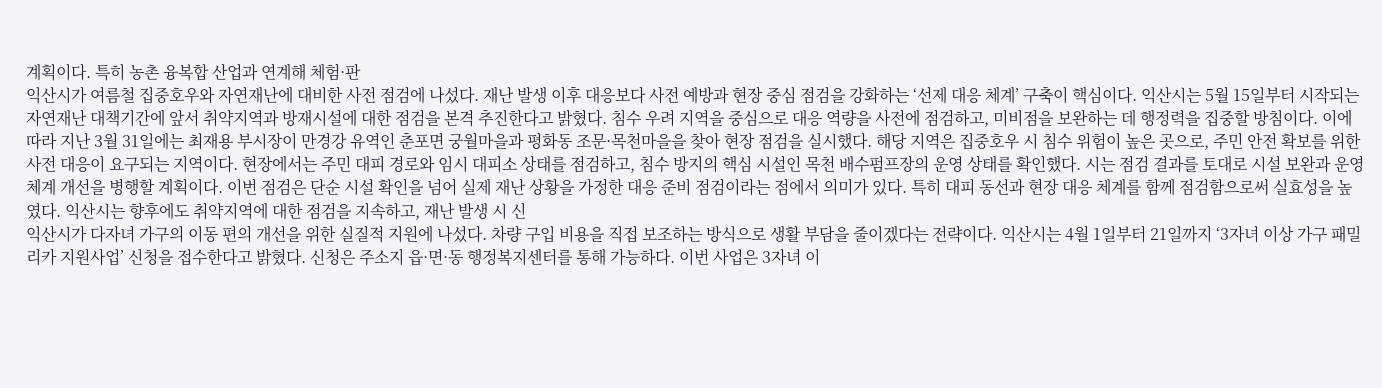계획이다. 특히 농촌 융복합 산업과 연계해 체험·판
익산시가 여름철 집중호우와 자연재난에 대비한 사전 점검에 나섰다. 재난 발생 이후 대응보다 사전 예방과 현장 중심 점검을 강화하는 ‘선제 대응 체계’ 구축이 핵심이다. 익산시는 5월 15일부터 시작되는 자연재난 대책기간에 앞서 취약지역과 방재시설에 대한 점검을 본격 추진한다고 밝혔다. 침수 우려 지역을 중심으로 대응 역량을 사전에 점검하고, 미비점을 보완하는 데 행정력을 집중할 방침이다. 이에 따라 지난 3월 31일에는 최재용 부시장이 만경강 유역인 춘포면 궁월마을과 평화동 조문·목천마을을 찾아 현장 점검을 실시했다. 해당 지역은 집중호우 시 침수 위험이 높은 곳으로, 주민 안전 확보를 위한 사전 대응이 요구되는 지역이다. 현장에서는 주민 대피 경로와 임시 대피소 상태를 점검하고, 침수 방지의 핵심 시설인 목천 배수펌프장의 운영 상태를 확인했다. 시는 점검 결과를 토대로 시설 보완과 운영 체계 개선을 병행할 계획이다. 이번 점검은 단순 시설 확인을 넘어 실제 재난 상황을 가정한 대응 준비 점검이라는 점에서 의미가 있다. 특히 대피 동선과 현장 대응 체계를 함께 점검함으로써 실효성을 높였다. 익산시는 향후에도 취약지역에 대한 점검을 지속하고, 재난 발생 시 신
익산시가 다자녀 가구의 이동 편의 개선을 위한 실질적 지원에 나섰다. 차량 구입 비용을 직접 보조하는 방식으로 생활 부담을 줄이겠다는 전략이다. 익산시는 4월 1일부터 21일까지 ‘3자녀 이상 가구 패밀리카 지원사업’ 신청을 접수한다고 밝혔다. 신청은 주소지 읍·면·동 행정복지센터를 통해 가능하다. 이번 사업은 3자녀 이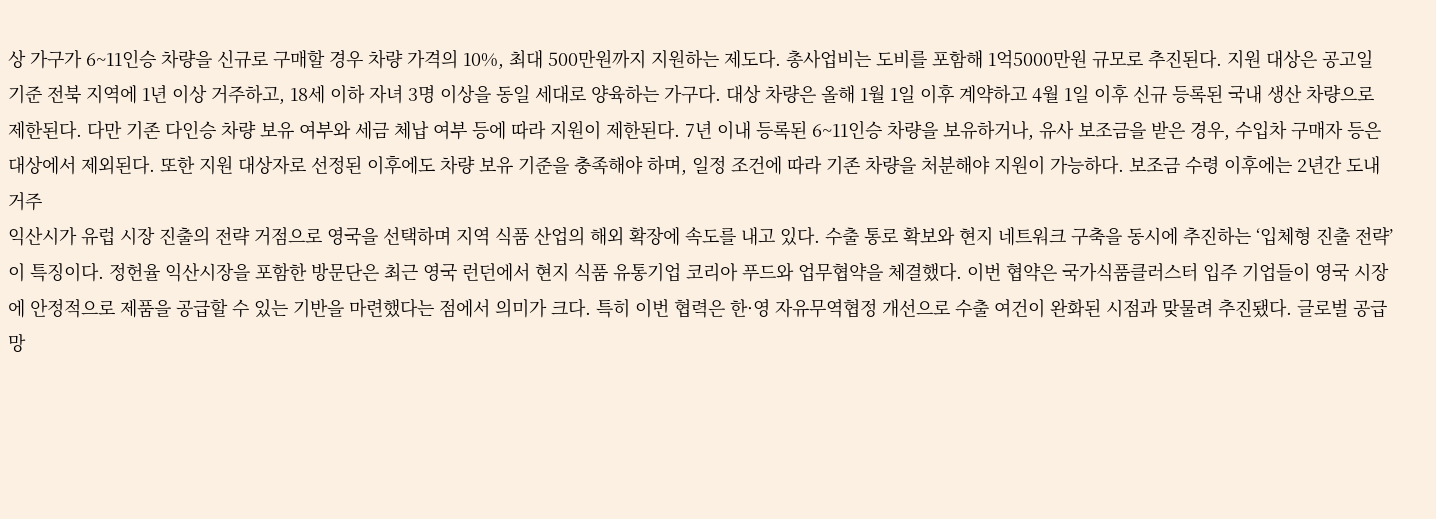상 가구가 6~11인승 차량을 신규로 구매할 경우 차량 가격의 10%, 최대 500만원까지 지원하는 제도다. 총사업비는 도비를 포함해 1억5000만원 규모로 추진된다. 지원 대상은 공고일 기준 전북 지역에 1년 이상 거주하고, 18세 이하 자녀 3명 이상을 동일 세대로 양육하는 가구다. 대상 차량은 올해 1월 1일 이후 계약하고 4월 1일 이후 신규 등록된 국내 생산 차량으로 제한된다. 다만 기존 다인승 차량 보유 여부와 세금 체납 여부 등에 따라 지원이 제한된다. 7년 이내 등록된 6~11인승 차량을 보유하거나, 유사 보조금을 받은 경우, 수입차 구매자 등은 대상에서 제외된다. 또한 지원 대상자로 선정된 이후에도 차량 보유 기준을 충족해야 하며, 일정 조건에 따라 기존 차량을 처분해야 지원이 가능하다. 보조금 수령 이후에는 2년간 도내 거주
익산시가 유럽 시장 진출의 전략 거점으로 영국을 선택하며 지역 식품 산업의 해외 확장에 속도를 내고 있다. 수출 통로 확보와 현지 네트워크 구축을 동시에 추진하는 ‘입체형 진출 전략’이 특징이다. 정헌율 익산시장을 포함한 방문단은 최근 영국 런던에서 현지 식품 유통기업 코리아 푸드와 업무협약을 체결했다. 이번 협약은 국가식품클러스터 입주 기업들이 영국 시장에 안정적으로 제품을 공급할 수 있는 기반을 마련했다는 점에서 의미가 크다. 특히 이번 협력은 한·영 자유무역협정 개선으로 수출 여건이 완화된 시점과 맞물려 추진됐다. 글로벌 공급망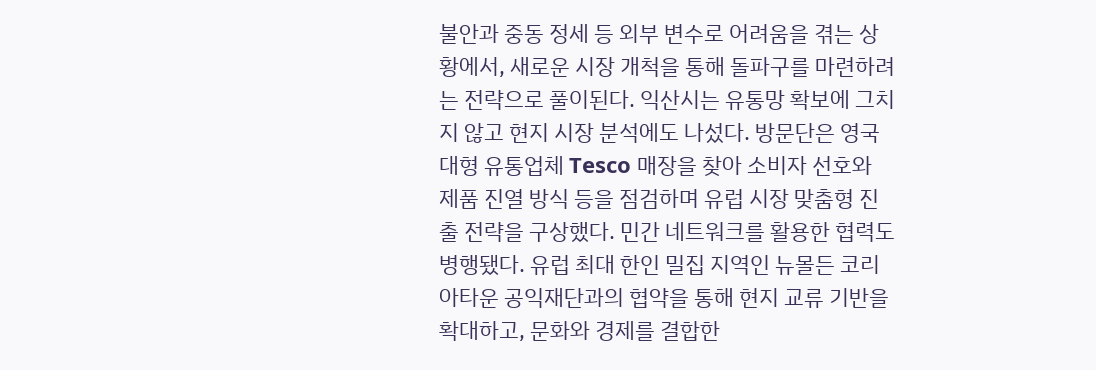불안과 중동 정세 등 외부 변수로 어려움을 겪는 상황에서, 새로운 시장 개척을 통해 돌파구를 마련하려는 전략으로 풀이된다. 익산시는 유통망 확보에 그치지 않고 현지 시장 분석에도 나섰다. 방문단은 영국 대형 유통업체 Tesco 매장을 찾아 소비자 선호와 제품 진열 방식 등을 점검하며 유럽 시장 맞춤형 진출 전략을 구상했다. 민간 네트워크를 활용한 협력도 병행됐다. 유럽 최대 한인 밀집 지역인 뉴몰든 코리아타운 공익재단과의 협약을 통해 현지 교류 기반을 확대하고, 문화와 경제를 결합한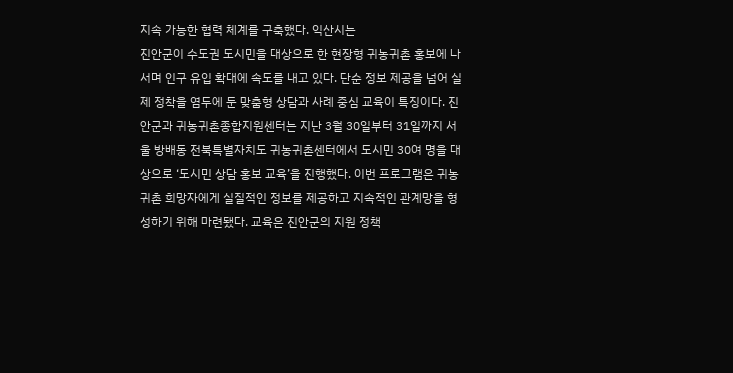지속 가능한 협력 체계를 구축했다. 익산시는
진안군이 수도권 도시민을 대상으로 한 현장형 귀농귀촌 홍보에 나서며 인구 유입 확대에 속도를 내고 있다. 단순 정보 제공을 넘어 실제 정착을 염두에 둔 맞춤형 상담과 사례 중심 교육이 특징이다. 진안군과 귀농귀촌종합지원센터는 지난 3월 30일부터 31일까지 서울 방배동 전북특별자치도 귀농귀촌센터에서 도시민 30여 명을 대상으로 ‘도시민 상담 홍보 교육’을 진행했다. 이번 프로그램은 귀농귀촌 희망자에게 실질적인 정보를 제공하고 지속적인 관계망을 형성하기 위해 마련됐다. 교육은 진안군의 지원 정책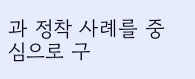과 정착 사례를 중심으로 구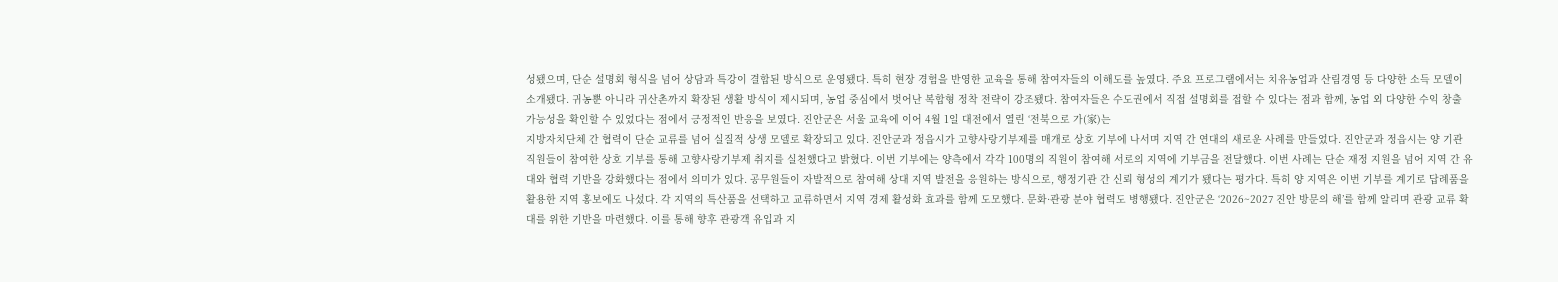성됐으며, 단순 설명회 형식을 넘어 상담과 특강이 결합된 방식으로 운영됐다. 특히 현장 경험을 반영한 교육을 통해 참여자들의 이해도를 높였다. 주요 프로그램에서는 치유농업과 산림경영 등 다양한 소득 모델이 소개됐다. 귀농뿐 아니라 귀산촌까지 확장된 생활 방식이 제시되며, 농업 중심에서 벗어난 복합형 정착 전략이 강조됐다. 참여자들은 수도권에서 직접 설명회를 접할 수 있다는 점과 함께, 농업 외 다양한 수익 창출 가능성을 확인할 수 있었다는 점에서 긍정적인 반응을 보였다. 진안군은 서울 교육에 이어 4월 1일 대전에서 열린 ‘전북으로 가(家)는
지방자치단체 간 협력이 단순 교류를 넘어 실질적 상생 모델로 확장되고 있다. 진안군과 정읍시가 고향사랑기부제를 매개로 상호 기부에 나서며 지역 간 연대의 새로운 사례를 만들었다. 진안군과 정읍시는 양 기관 직원들이 참여한 상호 기부를 통해 고향사랑기부제 취지를 실천했다고 밝혔다. 이번 기부에는 양측에서 각각 100명의 직원이 참여해 서로의 지역에 기부금을 전달했다. 이번 사례는 단순 재정 지원을 넘어 지역 간 유대와 협력 기반을 강화했다는 점에서 의미가 있다. 공무원들이 자발적으로 참여해 상대 지역 발전을 응원하는 방식으로, 행정기관 간 신뢰 형성의 계기가 됐다는 평가다. 특히 양 지역은 이번 기부를 계기로 답례품을 활용한 지역 홍보에도 나섰다. 각 지역의 특산품을 선택하고 교류하면서 지역 경제 활성화 효과를 함께 도모했다. 문화·관광 분야 협력도 병행됐다. 진안군은 ‘2026~2027 진안 방문의 해’를 함께 알리며 관광 교류 확대를 위한 기반을 마련했다. 이를 통해 향후 관광객 유입과 지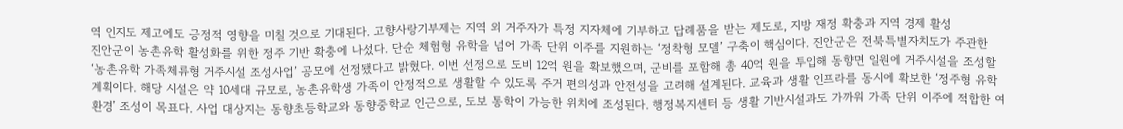역 인지도 제고에도 긍정적 영향을 미칠 것으로 기대된다. 고향사랑기부제는 지역 외 거주자가 특정 지자체에 기부하고 답례품을 받는 제도로, 지방 재정 확충과 지역 경제 활성
진안군이 농촌유학 활성화를 위한 정주 기반 확충에 나섰다. 단순 체험형 유학을 넘어 가족 단위 이주를 지원하는 ‘정착형 모델’ 구축이 핵심이다. 진안군은 전북특별자치도가 주관한 ‘농촌유학 가족체류형 거주시설 조성사업’ 공모에 선정됐다고 밝혔다. 이번 선정으로 도비 12억 원을 확보했으며, 군비를 포함해 총 40억 원을 투입해 동향면 일원에 거주시설을 조성할 계획이다. 해당 시설은 약 10세대 규모로, 농촌유학생 가족이 안정적으로 생활할 수 있도록 주거 편의성과 안전성을 고려해 설계된다. 교육과 생활 인프라를 동시에 확보한 ‘정주형 유학 환경’ 조성이 목표다. 사업 대상지는 동향초등학교와 동향중학교 인근으로, 도보 통학이 가능한 위치에 조성된다. 행정복지센터 등 생활 기반시설과도 가까워 가족 단위 이주에 적합한 여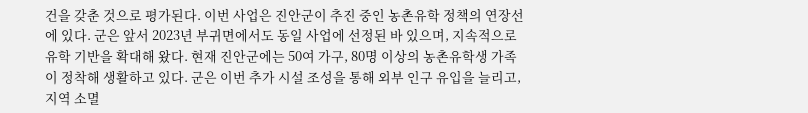건을 갖춘 것으로 평가된다. 이번 사업은 진안군이 추진 중인 농촌유학 정책의 연장선에 있다. 군은 앞서 2023년 부귀면에서도 동일 사업에 선정된 바 있으며, 지속적으로 유학 기반을 확대해 왔다. 현재 진안군에는 50여 가구, 80명 이상의 농촌유학생 가족이 정착해 생활하고 있다. 군은 이번 추가 시설 조성을 통해 외부 인구 유입을 늘리고, 지역 소멸